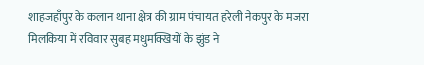शाहजहाँपुर के कलान थाना क्षेत्र की ग्राम पंचायत हरेली नेकपुर के मजरा मिलकिया में रविवार सुबह मधुमक्खियों के झुंड ने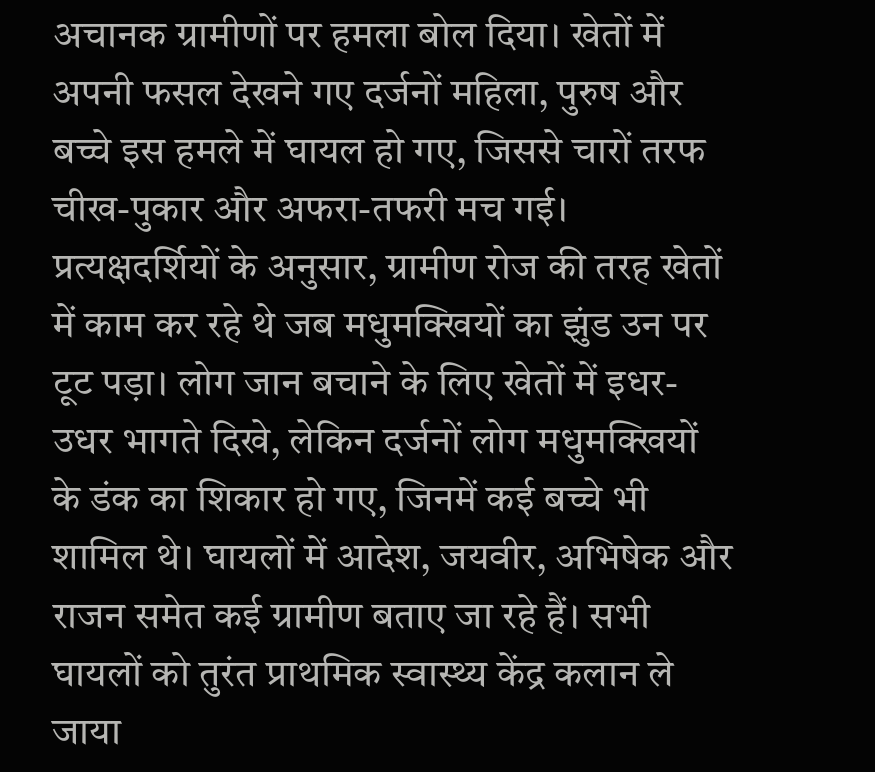अचानक ग्रामीणों पर हमला बोल दिया। खेतों में अपनी फसल देखने गए दर्जनों महिला, पुरुष और बच्चे इस हमले में घायल हो गए, जिससे चारों तरफ चीख-पुकार और अफरा-तफरी मच गई। प्रत्यक्षदर्शियों के अनुसार, ग्रामीण रोज की तरह खेतों में काम कर रहे थे जब मधुमक्खियों का झुंड उन पर टूट पड़ा। लोग जान बचाने के लिए खेतों में इधर-उधर भागते दिखे, लेकिन दर्जनों लोग मधुमक्खियों के डंक का शिकार हो गए, जिनमें कई बच्चे भी शामिल थे। घायलों में आदेश, जयवीर, अभिषेक और राजन समेत कई ग्रामीण बताए जा रहे हैं। सभी घायलों को तुरंत प्राथमिक स्वास्थ्य केंद्र कलान ले जाया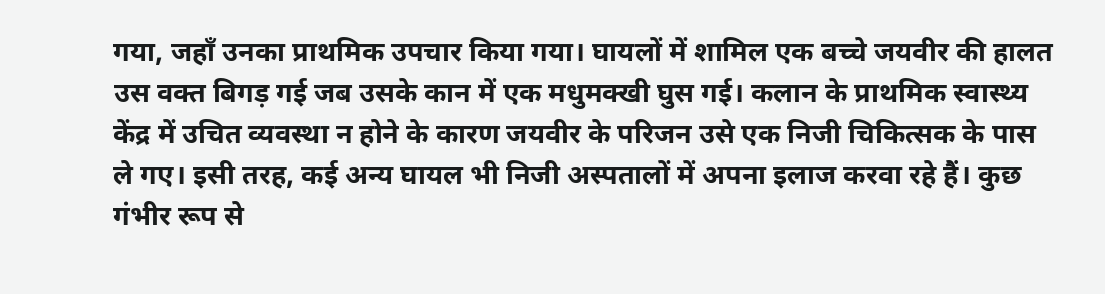गया, जहाँ उनका प्राथमिक उपचार किया गया। घायलों में शामिल एक बच्चे जयवीर की हालत उस वक्त बिगड़ गई जब उसके कान में एक मधुमक्खी घुस गई। कलान के प्राथमिक स्वास्थ्य केंद्र में उचित व्यवस्था न होने के कारण जयवीर के परिजन उसे एक निजी चिकित्सक के पास ले गए। इसी तरह, कई अन्य घायल भी निजी अस्पतालों में अपना इलाज करवा रहे हैं। कुछ गंभीर रूप से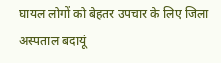घायल लोगों को बेहतर उपचार के लिए जिला अस्पताल बदायूं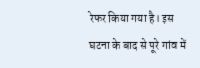रेफर किया गया है। इस घटना के बाद से पूरे गांव में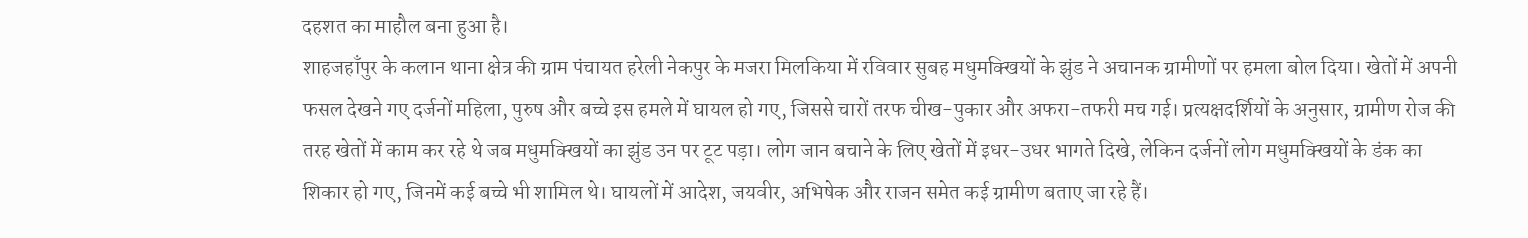दहशत का माहौल बना हुआ है।
शाहजहाँपुर के कलान थाना क्षेत्र की ग्राम पंचायत हरेली नेकपुर के मजरा मिलकिया में रविवार सुबह मधुमक्खियों के झुंड ने अचानक ग्रामीणों पर हमला बोल दिया। खेतों में अपनी फसल देखने गए दर्जनों महिला, पुरुष और बच्चे इस हमले में घायल हो गए, जिससे चारों तरफ चीख-पुकार और अफरा-तफरी मच गई। प्रत्यक्षदर्शियों के अनुसार, ग्रामीण रोज की तरह खेतों में काम कर रहे थे जब मधुमक्खियों का झुंड उन पर टूट पड़ा। लोग जान बचाने के लिए खेतों में इधर-उधर भागते दिखे, लेकिन दर्जनों लोग मधुमक्खियों के डंक का शिकार हो गए, जिनमें कई बच्चे भी शामिल थे। घायलों में आदेश, जयवीर, अभिषेक और राजन समेत कई ग्रामीण बताए जा रहे हैं।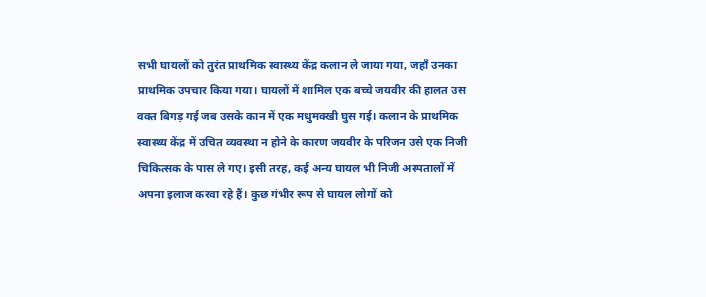सभी घायलों को तुरंत प्राथमिक स्वास्थ्य केंद्र कलान ले जाया गया, जहाँ उनका प्राथमिक उपचार किया गया। घायलों में शामिल एक बच्चे जयवीर की हालत उस वक्त बिगड़ गई जब उसके कान में एक मधुमक्खी घुस गई। कलान के प्राथमिक स्वास्थ्य केंद्र में उचित व्यवस्था न होने के कारण जयवीर के परिजन उसे एक निजी चिकित्सक के पास ले गए। इसी तरह, कई अन्य घायल भी निजी अस्पतालों में अपना इलाज करवा रहे हैं। कुछ गंभीर रूप से घायल लोगों को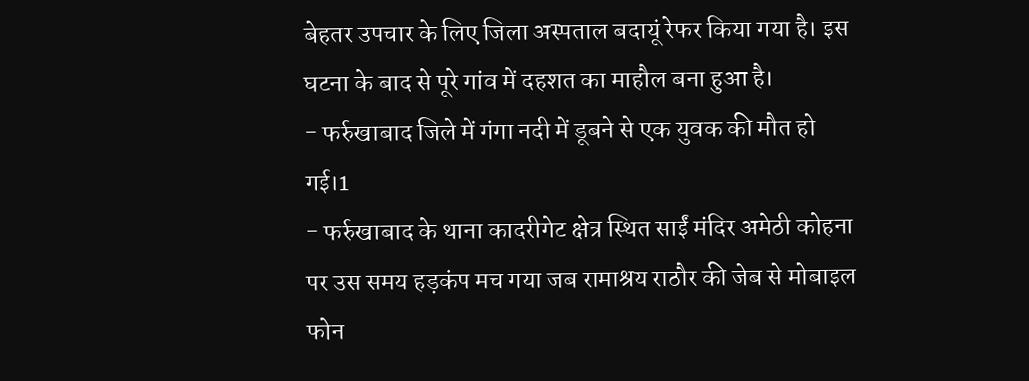बेहतर उपचार के लिए जिला अस्पताल बदायूं रेफर किया गया है। इस घटना के बाद से पूरे गांव में दहशत का माहौल बना हुआ है।
- फर्रुखाबाद जिले में गंगा नदी में डूबने से एक युवक की मौत हो गई।1
- फर्रुखाबाद के थाना कादरीगेट क्षेत्र स्थित साईं मंदिर अमेठी कोहना पर उस समय हड़कंप मच गया जब रामाश्रय राठौर की जेब से मोबाइल फोन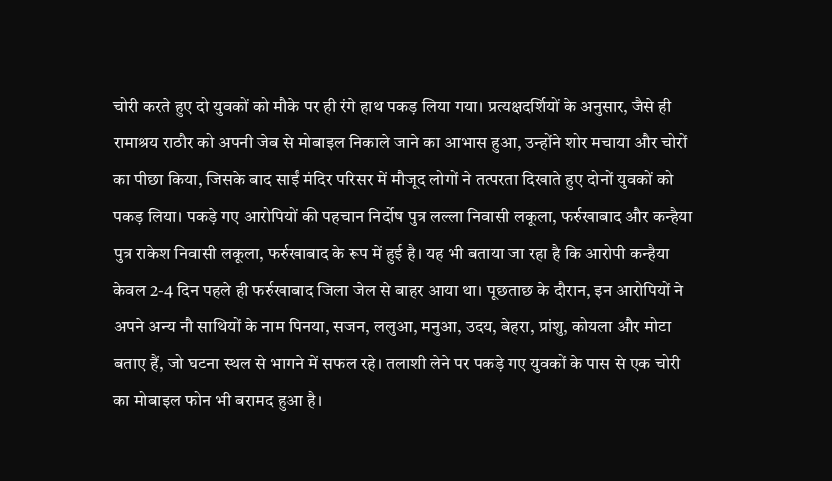चोरी करते हुए दो युवकों को मौके पर ही रंगे हाथ पकड़ लिया गया। प्रत्यक्षदर्शियों के अनुसार, जैसे ही रामाश्रय राठौर को अपनी जेब से मोबाइल निकाले जाने का आभास हुआ, उन्होंने शोर मचाया और चोरों का पीछा किया, जिसके बाद साईं मंदिर परिसर में मौजूद लोगों ने तत्परता दिखाते हुए दोनों युवकों को पकड़ लिया। पकड़े गए आरोपियों की पहचान निर्दोष पुत्र लल्ला निवासी लकूला, फर्रुखाबाद और कन्हैया पुत्र राकेश निवासी लकूला, फर्रुखाबाद के रूप में हुई है। यह भी बताया जा रहा है कि आरोपी कन्हैया केवल 2-4 दिन पहले ही फर्रुखाबाद जिला जेल से बाहर आया था। पूछताछ के दौरान, इन आरोपियों ने अपने अन्य नौ साथियों के नाम पिनया, सजन, ललुआ, मनुआ, उदय, बेहरा, प्रांशु, कोयला और मोटा बताए हैं, जो घटना स्थल से भागने में सफल रहे। तलाशी लेने पर पकड़े गए युवकों के पास से एक चोरी का मोबाइल फोन भी बरामद हुआ है।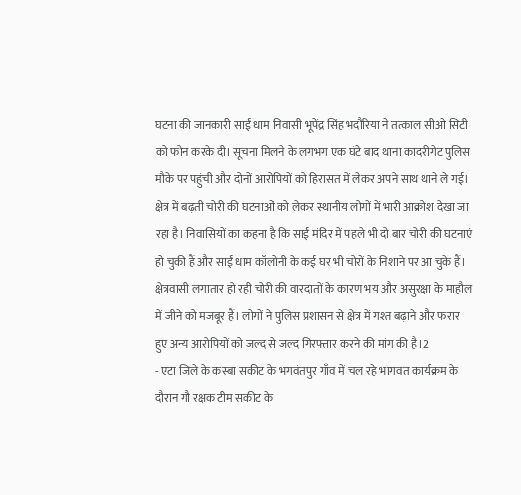घटना की जानकारी साईं धाम निवासी भूपेंद्र सिंह भदौरिया ने तत्काल सीओ सिटी को फोन करके दी। सूचना मिलने के लगभग एक घंटे बाद थाना कादरीगेट पुलिस मौके पर पहुंची और दोनों आरोपियों को हिरासत में लेकर अपने साथ थाने ले गई। क्षेत्र में बढ़ती चोरी की घटनाओं को लेकर स्थानीय लोगों में भारी आक्रोश देखा जा रहा है। निवासियों का कहना है कि साईं मंदिर में पहले भी दो बार चोरी की घटनाएं हो चुकी हैं और साईं धाम कॉलोनी के कई घर भी चोरों के निशाने पर आ चुके हैं। क्षेत्रवासी लगातार हो रही चोरी की वारदातों के कारण भय और असुरक्षा के माहौल में जीने को मजबूर हैं। लोगों ने पुलिस प्रशासन से क्षेत्र में गश्त बढ़ाने और फरार हुए अन्य आरोपियों को जल्द से जल्द गिरफ्तार करने की मांग की है।2
- एटा जिले के कस्बा सकीट के भगवंतपुर गाँव में चल रहे भागवत कार्यक्रम के दौरान गौ रक्षक टीम सकीट के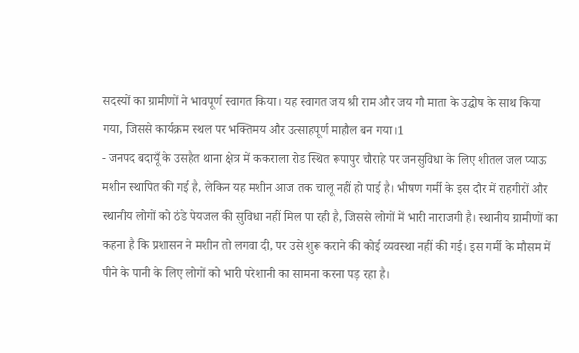सदस्यों का ग्रामीणों ने भावपूर्ण स्वागत किया। यह स्वागत जय श्री राम और जय गौ माता के उद्घोष के साथ किया गया, जिससे कार्यक्रम स्थल पर भक्तिमय और उत्साहपूर्ण माहौल बन गया।1
- जनपद बदायूँ के उसहैत थाना क्षेत्र में ककराला रोड स्थित रूपापुर चौराहे पर जनसुविधा के लिए शीतल जल प्याऊ मशीन स्थापित की गई है, लेकिन यह मशीन आज तक चालू नहीं हो पाई है। भीषण गर्मी के इस दौर में राहगीरों और स्थानीय लोगों को ठंडे पेयजल की सुविधा नहीं मिल पा रही है, जिससे लोगों में भारी नाराजगी है। स्थानीय ग्रामीणों का कहना है कि प्रशासन ने मशीन तो लगवा दी, पर उसे शुरू कराने की कोई व्यवस्था नहीं की गई। इस गर्मी के मौसम में पीने के पानी के लिए लोगों को भारी परेशानी का सामना करना पड़ रहा है।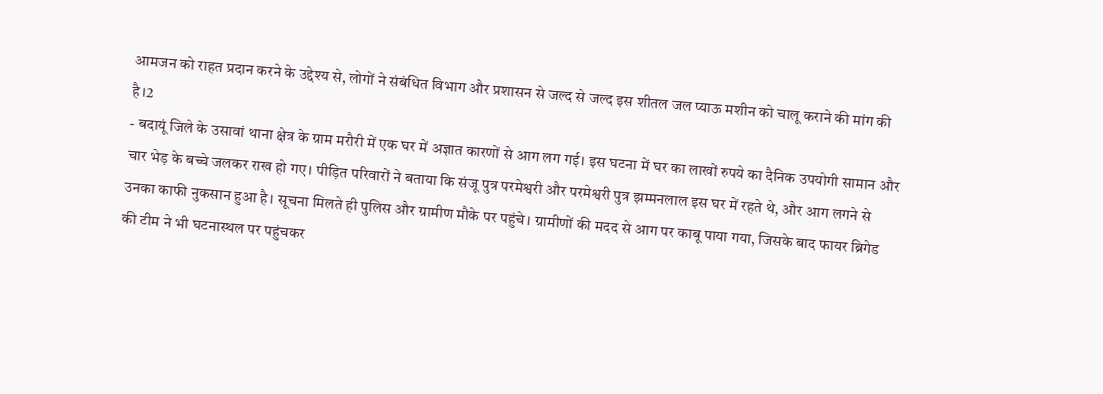आमजन को राहत प्रदान करने के उद्देश्य से, लोगों ने संबंधित विभाग और प्रशासन से जल्द से जल्द इस शीतल जल प्याऊ मशीन को चालू कराने की मांग की है।2
- बदायूं जिले के उसावां थाना क्षेत्र के ग्राम मरौरी में एक घर में अज्ञात कारणों से आग लग गई। इस घटना में घर का लाखों रुपये का दैनिक उपयोगी सामान और चार भेड़ के बच्चे जलकर राख हो गए। पीड़ित परिवारों ने बताया कि संजू पुत्र परमेश्वरी और परमेश्वरी पुत्र झम्मनलाल इस घर में रहते थे, और आग लगने से उनका काफी नुकसान हुआ है। सूचना मिलते ही पुलिस और ग्रामीण मौके पर पहुंचे। ग्रामीणों की मदद से आग पर काबू पाया गया, जिसके बाद फायर ब्रिगेड की टीम ने भी घटनास्थल पर पहुंचकर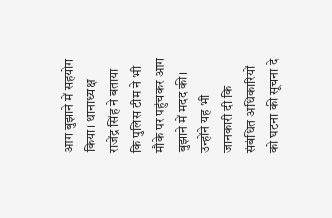आग बुझाने में सहयोग किया। थानाध्यक्ष राजेंद्र सिंह ने बताया कि पुलिस टीम ने भी मौके पर पहुंचकर आग बुझाने में मदद की। उन्होंने यह भी जानकारी दी कि संबंधित अधिकारियों को घटना की सूचना दे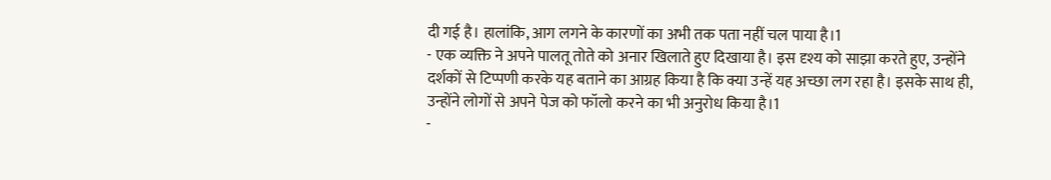दी गई है। हालांकि, आग लगने के कारणों का अभी तक पता नहीं चल पाया है।1
- एक व्यक्ति ने अपने पालतू तोते को अनार खिलाते हुए दिखाया है। इस दृश्य को साझा करते हुए, उन्होंने दर्शकों से टिप्पणी करके यह बताने का आग्रह किया है कि क्या उन्हें यह अच्छा लग रहा है। इसके साथ ही, उन्होंने लोगों से अपने पेज को फॉलो करने का भी अनुरोध किया है।1
-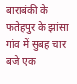बाराबंकी के फतेहपुर के झांसा गांव में सुबह चार बजे एक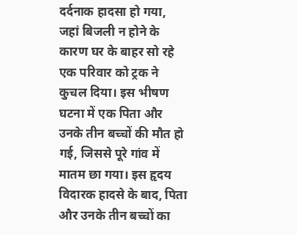दर्दनाक हादसा हो गया, जहां बिजली न होने के कारण घर के बाहर सो रहे एक परिवार को ट्रक ने कुचल दिया। इस भीषण घटना में एक पिता और उनके तीन बच्चों की मौत हो गई, जिससे पूरे गांव में मातम छा गया। इस हृदय विदारक हादसे के बाद, पिता और उनके तीन बच्चों का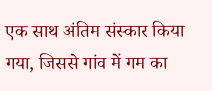एक साथ अंतिम संस्कार किया गया, जिससे गांव में गम का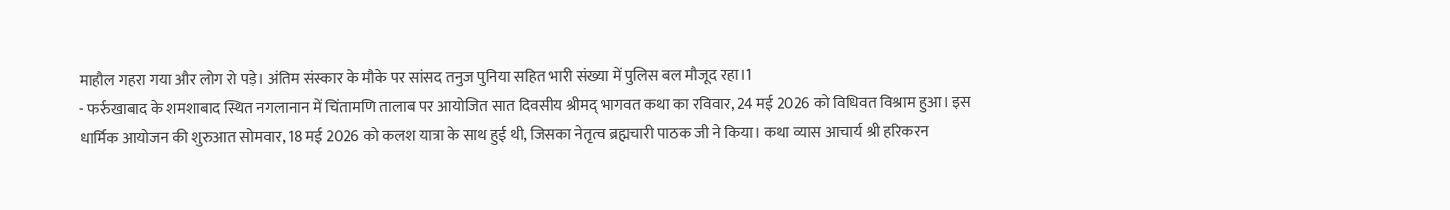माहौल गहरा गया और लोग रो पड़े। अंतिम संस्कार के मौके पर सांसद तनुज पुनिया सहित भारी संख्या में पुलिस बल मौजूद रहा।1
- फर्रुखाबाद के शमशाबाद स्थित नगलानान में चिंतामणि तालाब पर आयोजित सात दिवसीय श्रीमद् भागवत कथा का रविवार, 24 मई 2026 को विधिवत विश्राम हुआ। इस धार्मिक आयोजन की शुरुआत सोमवार, 18 मई 2026 को कलश यात्रा के साथ हुई थी, जिसका नेतृत्व ब्रह्मचारी पाठक जी ने किया। कथा व्यास आचार्य श्री हरिकरन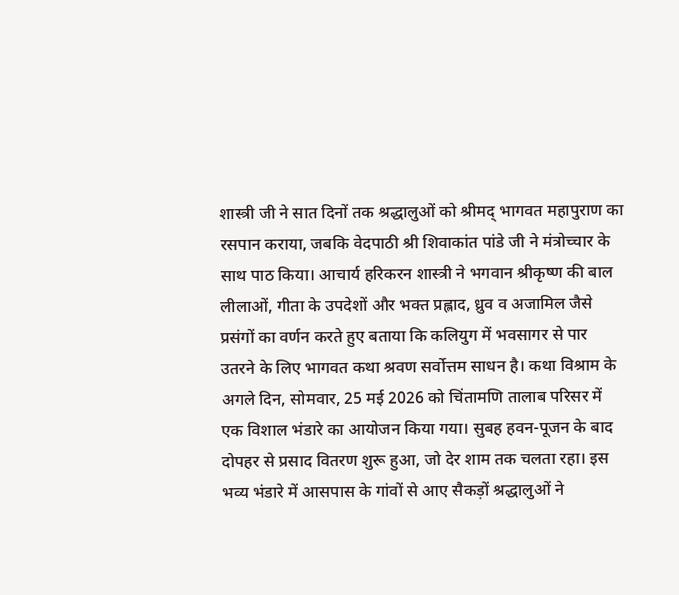शास्त्री जी ने सात दिनों तक श्रद्धालुओं को श्रीमद् भागवत महापुराण का रसपान कराया, जबकि वेदपाठी श्री शिवाकांत पांडे जी ने मंत्रोच्चार के साथ पाठ किया। आचार्य हरिकरन शास्त्री ने भगवान श्रीकृष्ण की बाल लीलाओं, गीता के उपदेशों और भक्त प्रह्लाद, ध्रुव व अजामिल जैसे प्रसंगों का वर्णन करते हुए बताया कि कलियुग में भवसागर से पार उतरने के लिए भागवत कथा श्रवण सर्वोत्तम साधन है। कथा विश्राम के अगले दिन, सोमवार, 25 मई 2026 को चिंतामणि तालाब परिसर में एक विशाल भंडारे का आयोजन किया गया। सुबह हवन-पूजन के बाद दोपहर से प्रसाद वितरण शुरू हुआ, जो देर शाम तक चलता रहा। इस भव्य भंडारे में आसपास के गांवों से आए सैकड़ों श्रद्धालुओं ने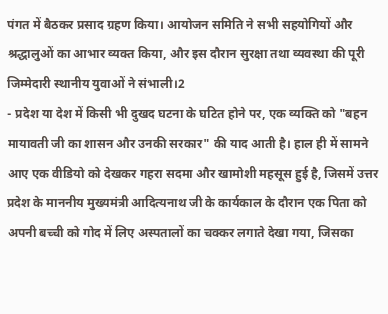पंगत में बैठकर प्रसाद ग्रहण किया। आयोजन समिति ने सभी सहयोगियों और श्रद्धालुओं का आभार व्यक्त किया, और इस दौरान सुरक्षा तथा व्यवस्था की पूरी जिम्मेदारी स्थानीय युवाओं ने संभाली।2
- प्रदेश या देश में किसी भी दुखद घटना के घटित होने पर, एक व्यक्ति को "बहन मायावती जी का शासन और उनकी सरकार" की याद आती है। हाल ही में सामने आए एक वीडियो को देखकर गहरा सदमा और खामोशी महसूस हुई है, जिसमें उत्तर प्रदेश के माननीय मुख्यमंत्री आदित्यनाथ जी के कार्यकाल के दौरान एक पिता को अपनी बच्ची को गोद में लिए अस्पतालों का चक्कर लगाते देखा गया, जिसका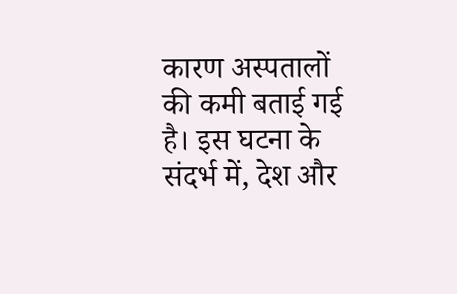कारण अस्पतालों की कमी बताई गई है। इस घटना के संदर्भ में, देश और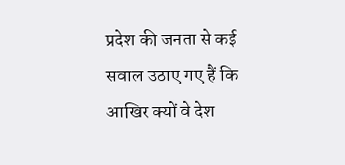प्रदेश की जनता से कई सवाल उठाए गए हैं कि आखिर क्यों वे देश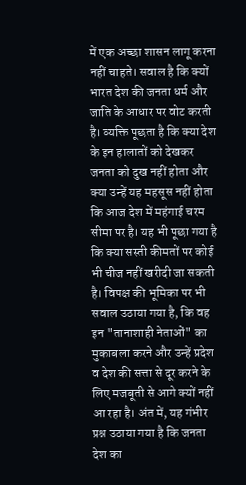में एक अच्छा शासन लागू करना नहीं चाहते। सवाल है कि क्यों भारत देश की जनता धर्म और जाति के आधार पर वोट करती है। व्यक्ति पूछता है कि क्या देश के इन हालातों को देखकर जनता को दुख नहीं होता और क्या उन्हें यह महसूस नहीं होता कि आज देश में महंगाई चरम सीमा पर है। यह भी पूछा गया है कि क्या सस्ती कीमतों पर कोई भी चीज नहीं खरीदी जा सकती है। विपक्ष की भूमिका पर भी सवाल उठाया गया है, कि वह इन "तानाशाही नेताओं" का मुकाबला करने और उन्हें प्रदेश व देश की सत्ता से दूर करने के लिए मजबूती से आगे क्यों नहीं आ रहा है। अंत में, यह गंभीर प्रश्न उठाया गया है कि जनता देश का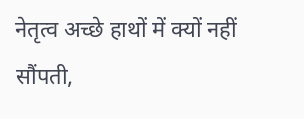नेतृत्व अच्छे हाथों में क्यों नहीं सौंपती,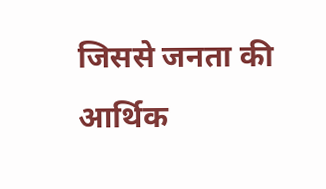जिससे जनता की आर्थिक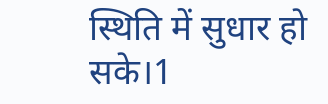स्थिति में सुधार हो सके।1